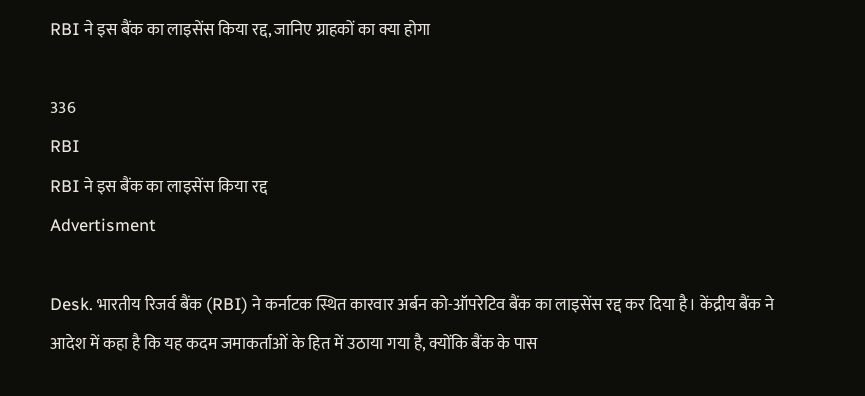RBI ने इस बैंक का लाइसेंस किया रद्द, जानिए ग्राहकों का क्या होगा

336
RBI
RBI ने इस बैंक का लाइसेंस किया रद्द
Advertisment

Desk. भारतीय रिजर्व बैंक (RBI) ने कर्नाटक स्थित कारवार अर्बन को-ऑपरेटिव बैंक का लाइसेंस रद्द कर दिया है। केंद्रीय बैंक ने आदेश में कहा है कि यह कदम जमाकर्ताओं के हित में उठाया गया है, क्योंकि बैंक के पास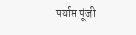पर्याप्त पूंजी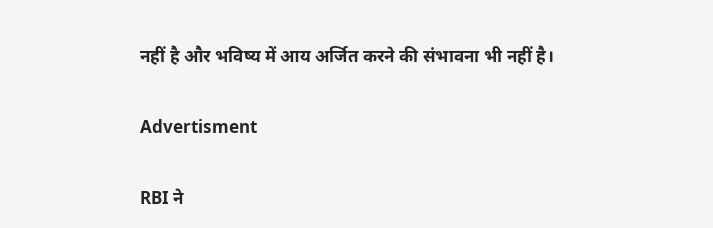नहीं है और भविष्य में आय अर्जित करने की संभावना भी नहीं है।

Advertisment

RBI ने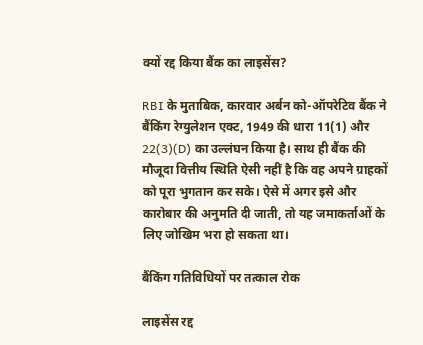क्यों रद्द किया बैंक का लाइसेंस?

RBI के मुताबिक, कारवार अर्बन को-ऑपरेटिव बैंक ने बैंकिंग रेग्युलेशन एक्ट, 1949 की धारा 11(1) और 22(3)(D) का उल्लंघन किया है। साथ ही बैंक की मौजूदा वित्तीय स्थिति ऐसी नहीं है कि वह अपने ग्राहकों को पूरा भुगतान कर सके। ऐसे में अगर इसे और कारोबार की अनुमति दी जाती, तो यह जमाकर्ताओं के लिए जोखिम भरा हो सकता था।

बैंकिंग गतिविधियों पर तत्काल रोक

लाइसेंस रद्द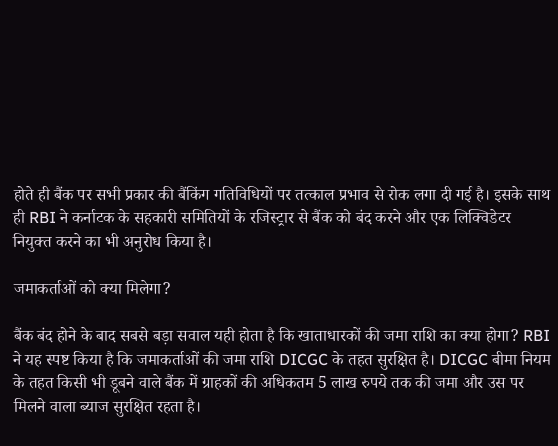होते ही बैंक पर सभी प्रकार की बैंकिंग गतिविधियों पर तत्काल प्रभाव से रोक लगा दी गई है। इसके साथ ही RBI ने कर्नाटक के सहकारी समितियों के रजिस्ट्रार से बैंक को बंद करने और एक लिक्विडेटर नियुक्त करने का भी अनुरोध किया है।

जमाकर्ताओं को क्या मिलेगा?

बैंक बंद होने के बाद सबसे बड़ा सवाल यही होता है कि खाताधारकों की जमा राशि का क्या होगा? RBI ने यह स्पष्ट किया है कि जमाकर्ताओं की जमा राशि DICGC के तहत सुरक्षित है। DICGC बीमा नियम के तहत किसी भी डूबने वाले बैंक में ग्राहकों की अधिकतम 5 लाख रुपये तक की जमा और उस पर मिलने वाला ब्याज सुरक्षित रहता है।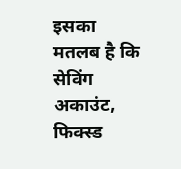इसका मतलब है कि सेविंग अकाउंट, फिक्स्ड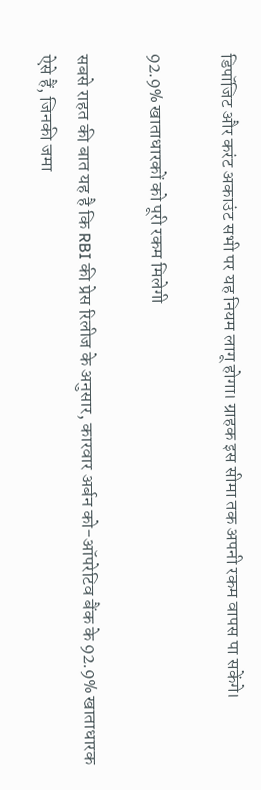डिपॉजिट और करंट अकाउंट सभी पर यह नियम लागू होगा। ग्राहक इस सीमा तक अपनी रकम वापस पा सकेंगे।

92.9% खाताधारकों को पूरी रकम मिलेगी

सबसे राहत की बात यह है कि RBI की प्रेस रिलीज के अनुसार, कारवार अर्बन को-ऑपरेटिव बैंक के 92.9% खाताधारक ऐसे हैं, जिनकी जमा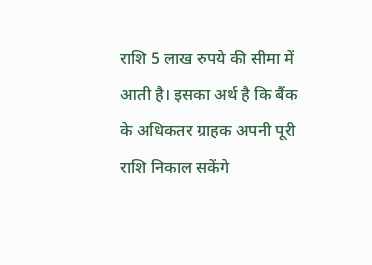राशि 5 लाख रुपये की सीमा में आती है। इसका अर्थ है कि बैंक के अधिकतर ग्राहक अपनी पूरी राशि निकाल सकेंगे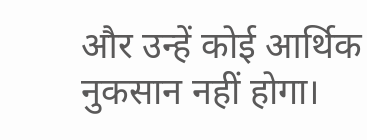और उन्हें कोई आर्थिक नुकसान नहीं होगा।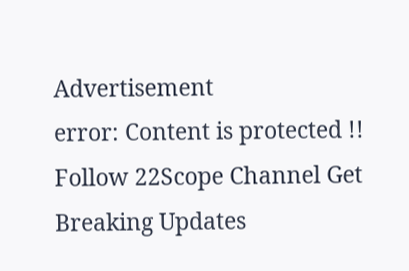Advertisement
error: Content is protected !!
Follow 22Scope Channel Get Breaking Updates